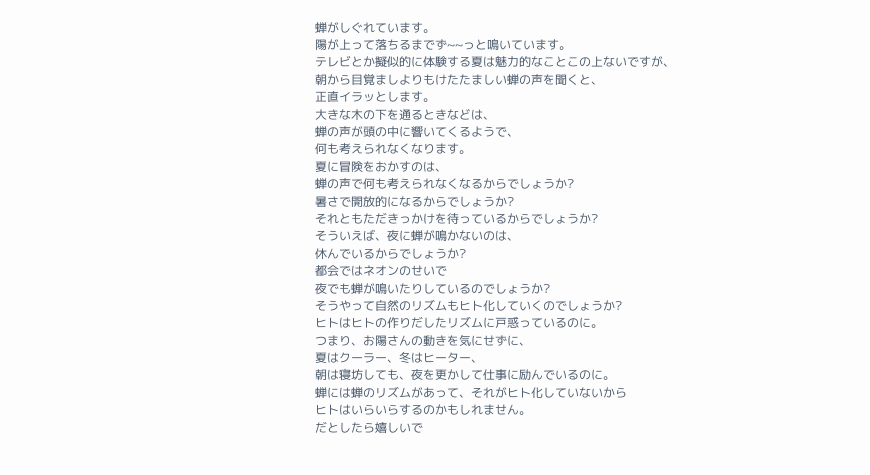蝉がしぐれています。
陽が上って落ちるまでず~~っと鳴いています。
テレビとか擬似的に体験する夏は魅力的なことこの上ないですが、
朝から目覚ましよりもけたたましい蝉の声を聞くと、
正直イラッとします。
大きな木の下を通るときなどは、
蝉の声が頭の中に響いてくるようで、
何も考えられなくなります。
夏に冒険をおかすのは、
蝉の声で何も考えられなくなるからでしょうか?
暑さで開放的になるからでしょうか?
それともただきっかけを待っているからでしょうか?
そういえば、夜に蝉が鳴かないのは、
休んでいるからでしょうか?
都会ではネオンのせいで
夜でも蝉が鳴いたりしているのでしょうか?
そうやって自然のリズムもヒト化していくのでしょうか?
ヒトはヒトの作りだしたリズムに戸惑っているのに。
つまり、お陽さんの動きを気にせずに、
夏はクーラー、冬はヒーター、
朝は寝坊しても、夜を更かして仕事に励んでいるのに。
蝉には蝉のリズムがあって、それがヒト化していないから
ヒトはいらいらするのかもしれません。
だとしたら嬉しいで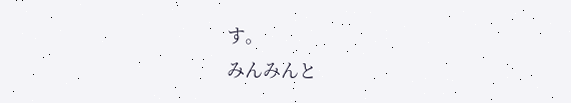す。
みんみんと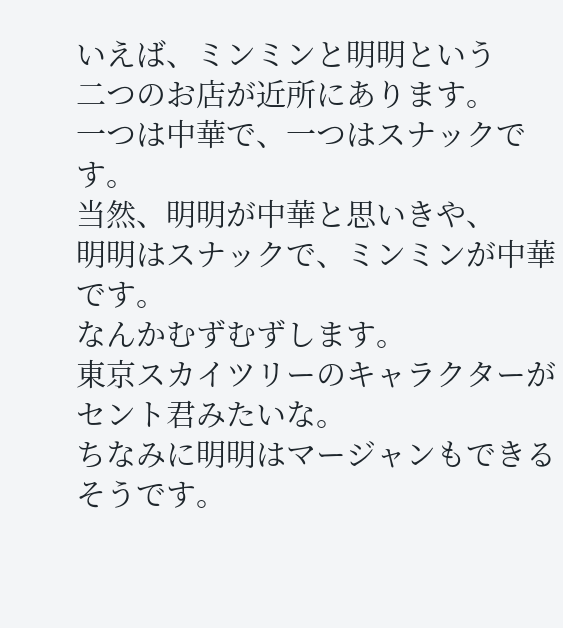いえば、ミンミンと明明という
二つのお店が近所にあります。
一つは中華で、一つはスナックです。
当然、明明が中華と思いきや、
明明はスナックで、ミンミンが中華です。
なんかむずむずします。
東京スカイツリーのキャラクターがセント君みたいな。
ちなみに明明はマージャンもできるそうです。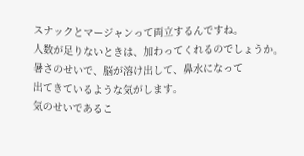スナックとマージャンって両立するんですね。
人数が足りないときは、加わってくれるのでしょうか。
暑さのせいで、脳が溶け出して、鼻水になって
出てきているような気がします。
気のせいであるこ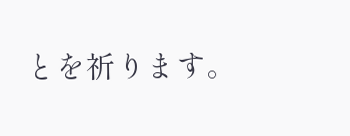とを祈ります。